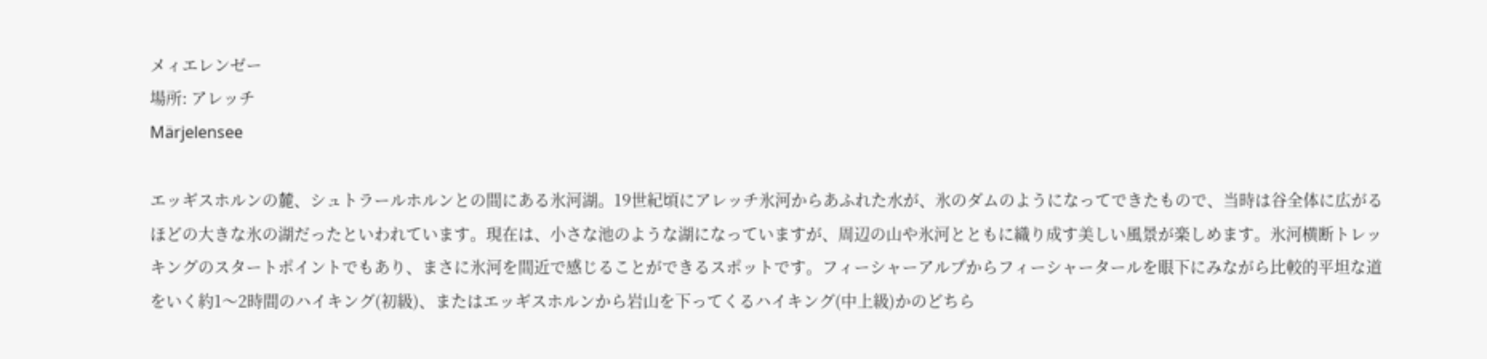メィエレンゼー
場所: アレッチ
Märjelensee

エッギスホルンの麓、シュトラールホルンとの間にある氷河湖。19世紀頃にアレッチ氷河からあふれた水が、氷のダムのようになってできたもので、当時は谷全体に広がるほどの大きな氷の湖だったといわれています。現在は、小さな池のような湖になっていますが、周辺の山や氷河とともに織り成す美しい風景が楽しめます。氷河横断トレッキングのスタートポイントでもあり、まさに氷河を間近で感じることができるスポットです。フィーシャーアルプからフィーシャータールを眼下にみながら比較的平坦な道をいく約1〜2時間のハイキング(初級)、またはエッギスホルンから岩山を下ってくるハイキング(中上級)かのどちら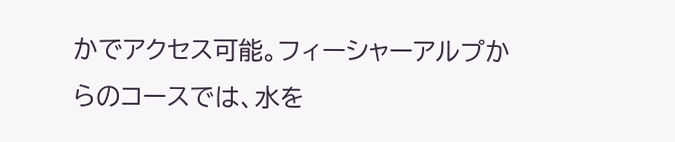かでアクセス可能。フィーシャーアルプからのコースでは、水を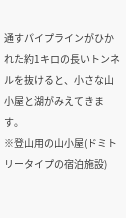通すパイプラインがひかれた約1キロの長いトンネルを抜けると、小さな山小屋と湖がみえてきます。
※登山用の山小屋(ドミトリータイプの宿泊施設)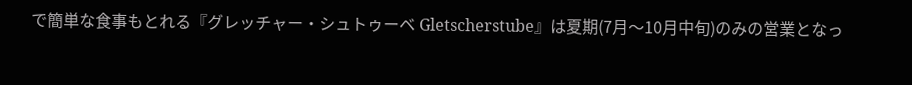で簡単な食事もとれる『グレッチャー・シュトゥーベ Gletscherstube』は夏期(7月〜10月中旬)のみの営業となっ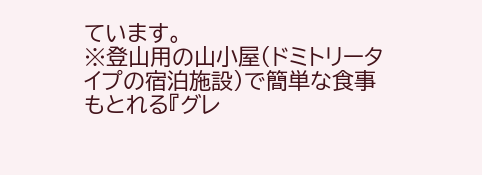ています。
※登山用の山小屋(ドミトリータイプの宿泊施設)で簡単な食事もとれる『グレ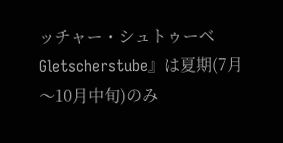ッチャー・シュトゥーベ Gletscherstube』は夏期(7月〜10月中旬)のみ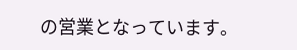の営業となっています。